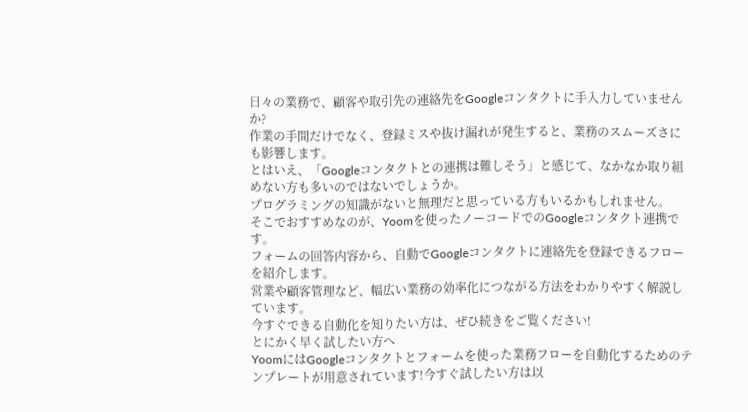日々の業務で、顧客や取引先の連絡先をGoogleコンタクトに手入力していませんか?
作業の手間だけでなく、登録ミスや抜け漏れが発生すると、業務のスムーズさにも影響します。
とはいえ、「Googleコンタクトとの連携は難しそう」と感じて、なかなか取り組めない方も多いのではないでしょうか。
プログラミングの知識がないと無理だと思っている方もいるかもしれません。
そこでおすすめなのが、Yoomを使ったノーコードでのGoogleコンタクト連携です。
フォームの回答内容から、自動でGoogleコンタクトに連絡先を登録できるフローを紹介します。
営業や顧客管理など、幅広い業務の効率化につながる方法をわかりやすく解説しています。
今すぐできる自動化を知りたい方は、ぜひ続きをご覧ください!
とにかく早く試したい方へ
YoomにはGoogleコンタクトとフォームを使った業務フローを自動化するためのテンプレートが用意されています!今すぐ試したい方は以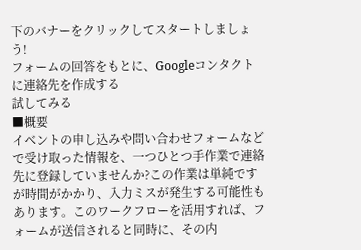下のバナーをクリックしてスタートしましょう!
フォームの回答をもとに、Googleコンタクトに連絡先を作成する
試してみる
■概要
イベントの申し込みや問い合わせフォームなどで受け取った情報を、一つひとつ手作業で連絡先に登録していませんか?この作業は単純ですが時間がかかり、入力ミスが発生する可能性もあります。このワークフローを活用すれば、フォームが送信されると同時に、その内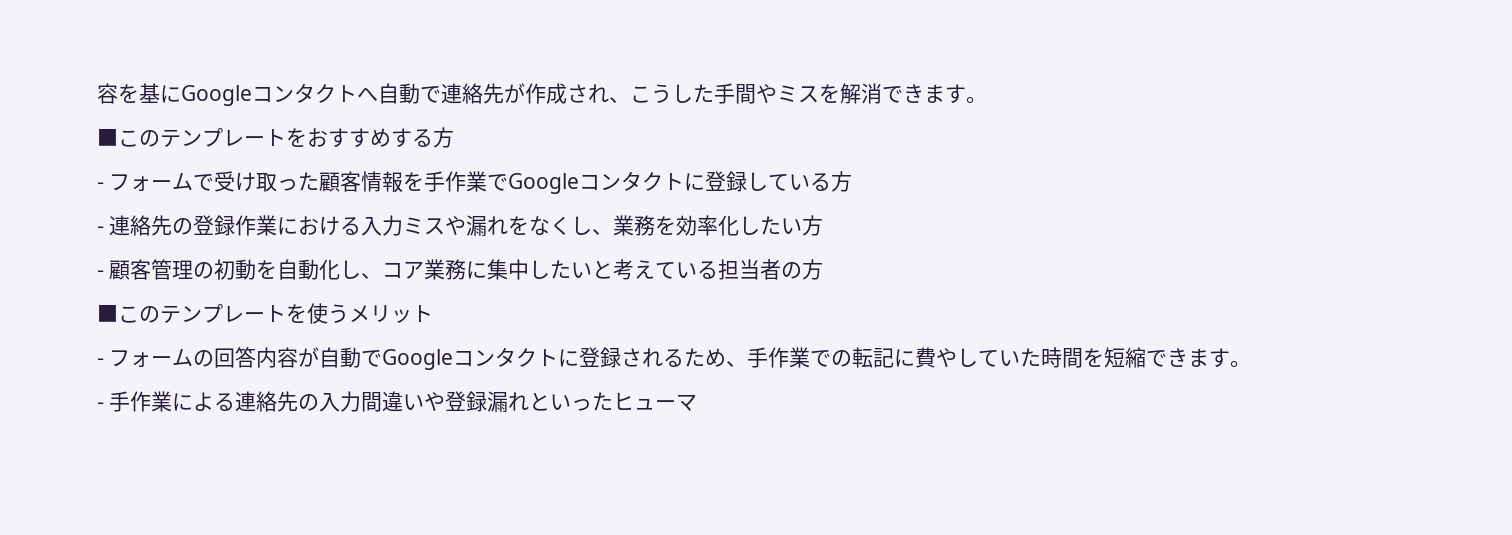容を基にGoogleコンタクトへ自動で連絡先が作成され、こうした手間やミスを解消できます。
■このテンプレートをおすすめする方
- フォームで受け取った顧客情報を手作業でGoogleコンタクトに登録している方
- 連絡先の登録作業における入力ミスや漏れをなくし、業務を効率化したい方
- 顧客管理の初動を自動化し、コア業務に集中したいと考えている担当者の方
■このテンプレートを使うメリット
- フォームの回答内容が自動でGoogleコンタクトに登録されるため、手作業での転記に費やしていた時間を短縮できます。
- 手作業による連絡先の入力間違いや登録漏れといったヒューマ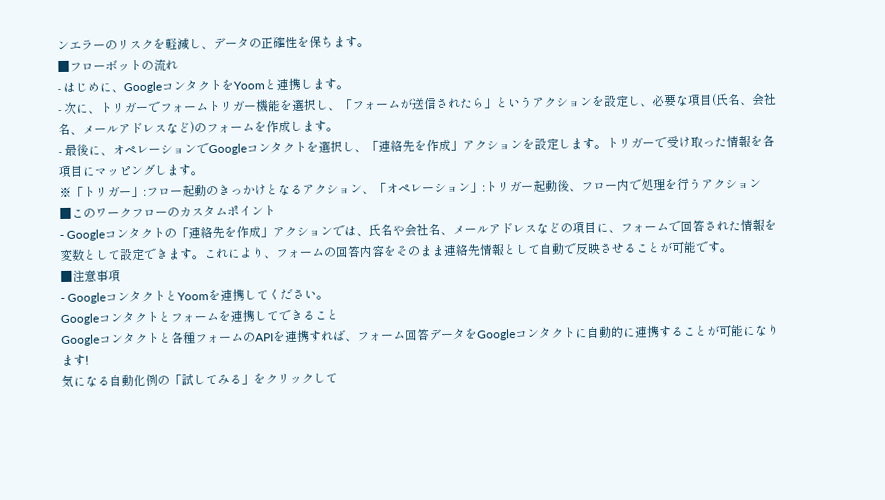ンエラーのリスクを軽減し、データの正確性を保ちます。
■フローボットの流れ
- はじめに、GoogleコンタクトをYoomと連携します。
- 次に、トリガーでフォームトリガー機能を選択し、「フォームが送信されたら」というアクションを設定し、必要な項目(氏名、会社名、メールアドレスなど)のフォームを作成します。
- 最後に、オペレーションでGoogleコンタクトを選択し、「連絡先を作成」アクションを設定します。トリガーで受け取った情報を各項目にマッピングします。
※「トリガー」:フロー起動のきっかけとなるアクション、「オペレーション」:トリガー起動後、フロー内で処理を行うアクション
■このワークフローのカスタムポイント
- Googleコンタクトの「連絡先を作成」アクションでは、氏名や会社名、メールアドレスなどの項目に、フォームで回答された情報を変数として設定できます。これにより、フォームの回答内容をそのまま連絡先情報として自動で反映させることが可能です。
■注意事項
- GoogleコンタクトとYoomを連携してください。
Googleコンタクトとフォームを連携してできること
Googleコンタクトと各種フォームのAPIを連携すれば、フォーム回答データをGoogleコンタクトに自動的に連携することが可能になります!
気になる自動化例の「試してみる」をクリックして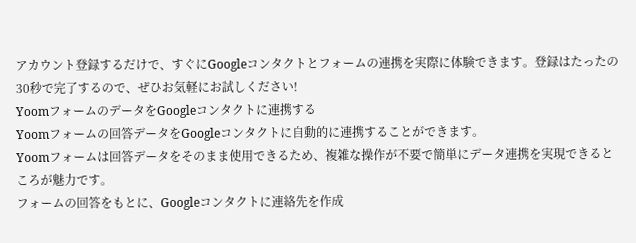アカウント登録するだけで、すぐにGoogleコンタクトとフォームの連携を実際に体験できます。登録はたったの30秒で完了するので、ぜひお気軽にお試しください!
YoomフォームのデータをGoogleコンタクトに連携する
Yoomフォームの回答データをGoogleコンタクトに自動的に連携することができます。
Yoomフォームは回答データをそのまま使用できるため、複雑な操作が不要で簡単にデータ連携を実現できるところが魅力です。
フォームの回答をもとに、Googleコンタクトに連絡先を作成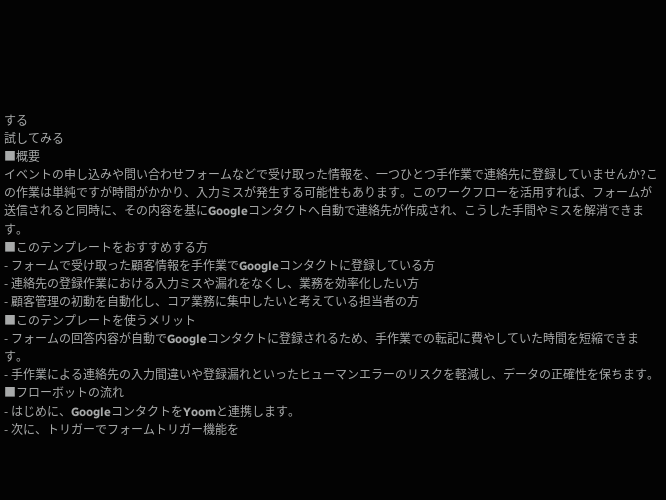する
試してみる
■概要
イベントの申し込みや問い合わせフォームなどで受け取った情報を、一つひとつ手作業で連絡先に登録していませんか?この作業は単純ですが時間がかかり、入力ミスが発生する可能性もあります。このワークフローを活用すれば、フォームが送信されると同時に、その内容を基にGoogleコンタクトへ自動で連絡先が作成され、こうした手間やミスを解消できます。
■このテンプレートをおすすめする方
- フォームで受け取った顧客情報を手作業でGoogleコンタクトに登録している方
- 連絡先の登録作業における入力ミスや漏れをなくし、業務を効率化したい方
- 顧客管理の初動を自動化し、コア業務に集中したいと考えている担当者の方
■このテンプレートを使うメリット
- フォームの回答内容が自動でGoogleコンタクトに登録されるため、手作業での転記に費やしていた時間を短縮できます。
- 手作業による連絡先の入力間違いや登録漏れといったヒューマンエラーのリスクを軽減し、データの正確性を保ちます。
■フローボットの流れ
- はじめに、GoogleコンタクトをYoomと連携します。
- 次に、トリガーでフォームトリガー機能を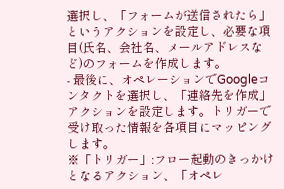選択し、「フォームが送信されたら」というアクションを設定し、必要な項目(氏名、会社名、メールアドレスなど)のフォームを作成します。
- 最後に、オペレーションでGoogleコンタクトを選択し、「連絡先を作成」アクションを設定します。トリガーで受け取った情報を各項目にマッピングします。
※「トリガー」:フロー起動のきっかけとなるアクション、「オペレ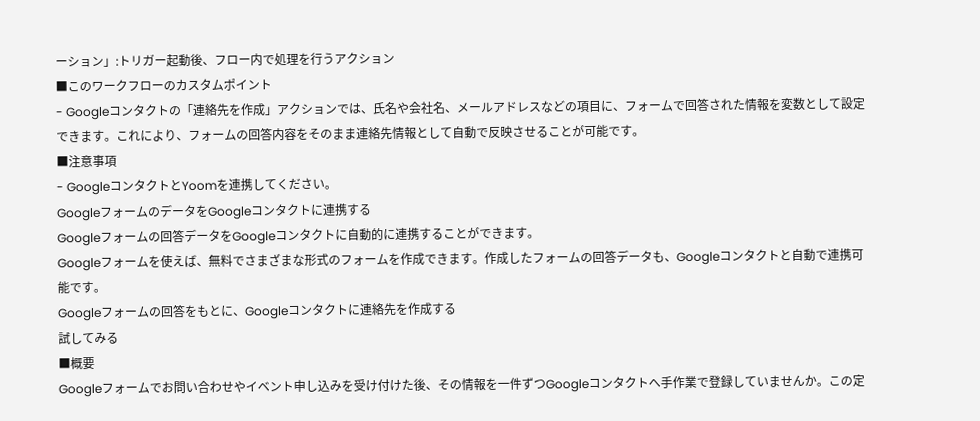ーション」:トリガー起動後、フロー内で処理を行うアクション
■このワークフローのカスタムポイント
- Googleコンタクトの「連絡先を作成」アクションでは、氏名や会社名、メールアドレスなどの項目に、フォームで回答された情報を変数として設定できます。これにより、フォームの回答内容をそのまま連絡先情報として自動で反映させることが可能です。
■注意事項
- GoogleコンタクトとYoomを連携してください。
GoogleフォームのデータをGoogleコンタクトに連携する
Googleフォームの回答データをGoogleコンタクトに自動的に連携することができます。
Googleフォームを使えば、無料でさまざまな形式のフォームを作成できます。作成したフォームの回答データも、Googleコンタクトと自動で連携可能です。
Googleフォームの回答をもとに、Googleコンタクトに連絡先を作成する
試してみる
■概要
Googleフォームでお問い合わせやイベント申し込みを受け付けた後、その情報を一件ずつGoogleコンタクトへ手作業で登録していませんか。この定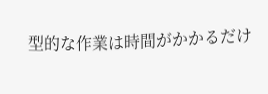型的な作業は時間がかかるだけ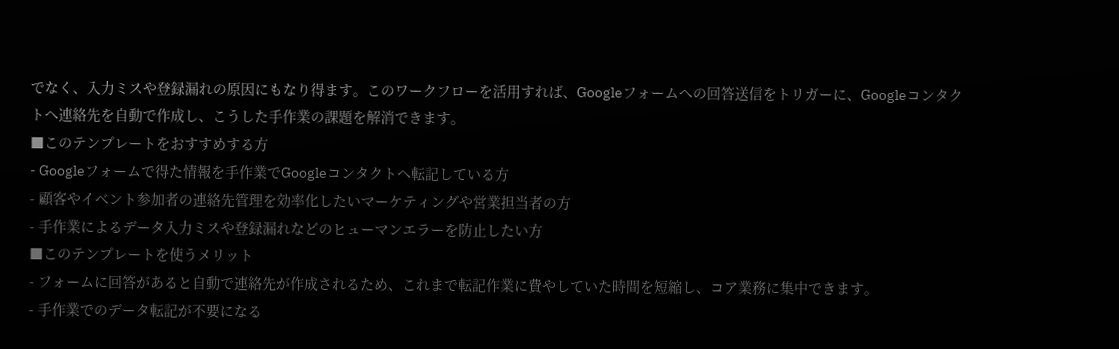でなく、入力ミスや登録漏れの原因にもなり得ます。このワークフローを活用すれば、Googleフォームへの回答送信をトリガーに、Googleコンタクトへ連絡先を自動で作成し、こうした手作業の課題を解消できます。
■このテンプレートをおすすめする方
- Googleフォームで得た情報を手作業でGoogleコンタクトへ転記している方
- 顧客やイベント参加者の連絡先管理を効率化したいマーケティングや営業担当者の方
- 手作業によるデータ入力ミスや登録漏れなどのヒューマンエラーを防止したい方
■このテンプレートを使うメリット
- フォームに回答があると自動で連絡先が作成されるため、これまで転記作業に費やしていた時間を短縮し、コア業務に集中できます。
- 手作業でのデータ転記が不要になる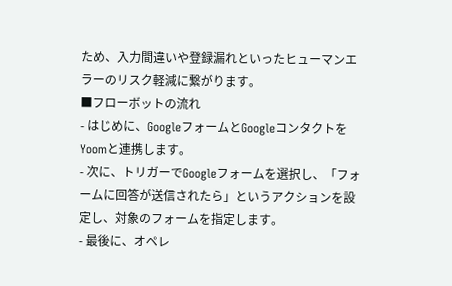ため、入力間違いや登録漏れといったヒューマンエラーのリスク軽減に繋がります。
■フローボットの流れ
- はじめに、GoogleフォームとGoogleコンタクトをYoomと連携します。
- 次に、トリガーでGoogleフォームを選択し、「フォームに回答が送信されたら」というアクションを設定し、対象のフォームを指定します。
- 最後に、オペレ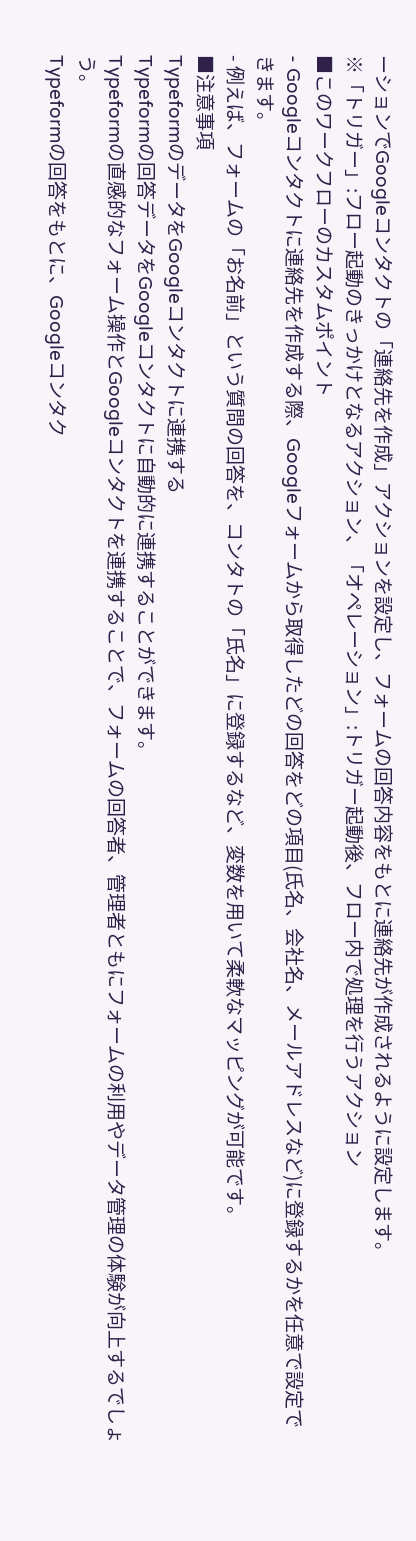ーションでGoogleコンタクトの「連絡先を作成」アクションを設定し、フォームの回答内容をもとに連絡先が作成されるように設定します。
※「トリガー」:フロー起動のきっかけとなるアクション、「オペレーション」:トリガー起動後、フロー内で処理を行うアクション
■このワークフローのカスタムポイント
- Googleコンタクトに連絡先を作成する際、Googleフォームから取得したどの回答をどの項目(氏名、会社名、メールアドレスなど)に登録するかを任意で設定できます。
- 例えば、フォームの「お名前」という質問の回答を、コンタトの「氏名」に登録するなど、変数を用いて柔軟なマッピングが可能です。
■注意事項
TypeformのデータをGoogleコンタクトに連携する
Typeformの回答データをGoogleコンタクトに自動的に連携することができます。
Typeformの直感的なフォーム操作とGoogleコンタクトを連携することで、フォームの回答者、管理者ともにフォームの利用やデータ管理の体験が向上するでしょう。
Typeformの回答をもとに、Googleコンタク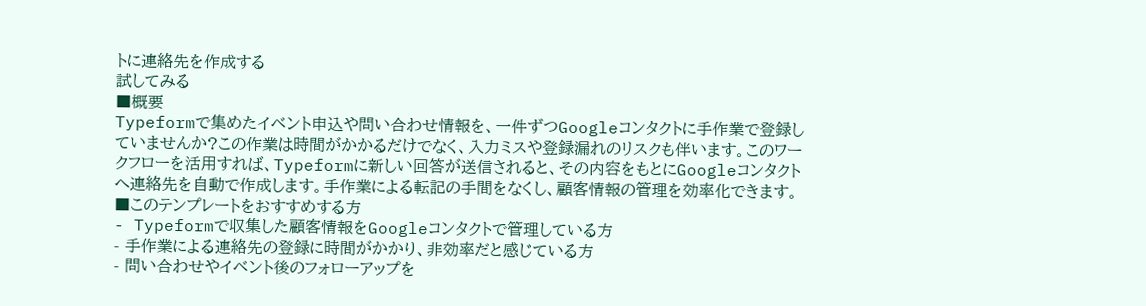トに連絡先を作成する
試してみる
■概要
Typeformで集めたイベント申込や問い合わせ情報を、一件ずつGoogleコンタクトに手作業で登録していませんか?この作業は時間がかかるだけでなく、入力ミスや登録漏れのリスクも伴います。このワークフローを活用すれば、Typeformに新しい回答が送信されると、その内容をもとにGoogleコンタクトへ連絡先を自動で作成します。手作業による転記の手間をなくし、顧客情報の管理を効率化できます。
■このテンプレートをおすすめする方
- Typeformで収集した顧客情報をGoogleコンタクトで管理している方
- 手作業による連絡先の登録に時間がかかり、非効率だと感じている方
- 問い合わせやイベント後のフォローアップを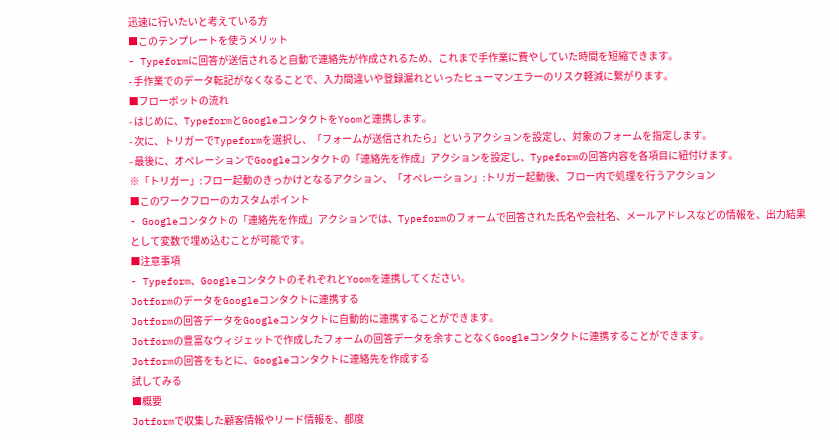迅速に行いたいと考えている方
■このテンプレートを使うメリット
- Typeformに回答が送信されると自動で連絡先が作成されるため、これまで手作業に費やしていた時間を短縮できます。
- 手作業でのデータ転記がなくなることで、入力間違いや登録漏れといったヒューマンエラーのリスク軽減に繋がります。
■フローボットの流れ
- はじめに、TypeformとGoogleコンタクトをYoomと連携します。
- 次に、トリガーでTypeformを選択し、「フォームが送信されたら」というアクションを設定し、対象のフォームを指定します。
- 最後に、オペレーションでGoogleコンタクトの「連絡先を作成」アクションを設定し、Typeformの回答内容を各項目に紐付けます。
※「トリガー」:フロー起動のきっかけとなるアクション、「オペレーション」:トリガー起動後、フロー内で処理を行うアクション
■このワークフローのカスタムポイント
- Googleコンタクトの「連絡先を作成」アクションでは、Typeformのフォームで回答された氏名や会社名、メールアドレスなどの情報を、出力結果として変数で埋め込むことが可能です。
■注意事項
- Typeform、GoogleコンタクトのそれぞれとYoomを連携してください。
JotformのデータをGoogleコンタクトに連携する
Jotformの回答データをGoogleコンタクトに自動的に連携することができます。
Jotformの豊富なウィジェットで作成したフォームの回答データを余すことなくGoogleコンタクトに連携することができます。
Jotformの回答をもとに、Googleコンタクトに連絡先を作成する
試してみる
■概要
Jotformで収集した顧客情報やリード情報を、都度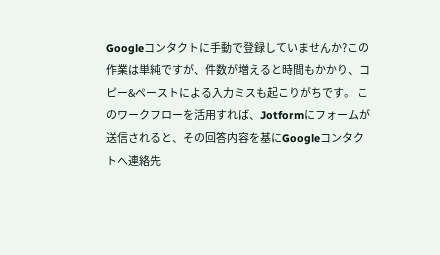Googleコンタクトに手動で登録していませんか?この作業は単純ですが、件数が増えると時間もかかり、コピー&ペーストによる入力ミスも起こりがちです。 このワークフローを活用すれば、Jotformにフォームが送信されると、その回答内容を基にGoogleコンタクトへ連絡先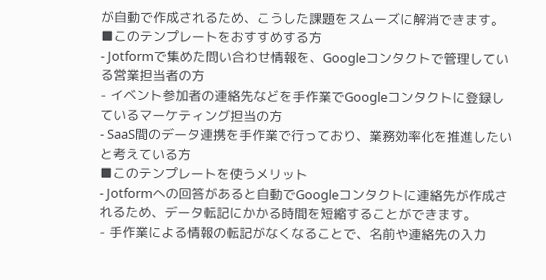が自動で作成されるため、こうした課題をスムーズに解消できます。
■このテンプレートをおすすめする方
- Jotformで集めた問い合わせ情報を、Googleコンタクトで管理している営業担当者の方
- イベント参加者の連絡先などを手作業でGoogleコンタクトに登録しているマーケティング担当の方
- SaaS間のデータ連携を手作業で行っており、業務効率化を推進したいと考えている方
■このテンプレートを使うメリット
- Jotformへの回答があると自動でGoogleコンタクトに連絡先が作成されるため、データ転記にかかる時間を短縮することができます。
- 手作業による情報の転記がなくなることで、名前や連絡先の入力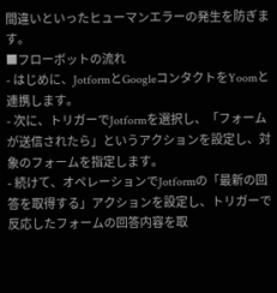間違いといったヒューマンエラーの発生を防ぎます。
■フローボットの流れ
- はじめに、JotformとGoogleコンタクトをYoomと連携します。
- 次に、トリガーでJotformを選択し、「フォームが送信されたら」というアクションを設定し、対象のフォームを指定します。
- 続けて、オペレーションでJotformの「最新の回答を取得する」アクションを設定し、トリガーで反応したフォームの回答内容を取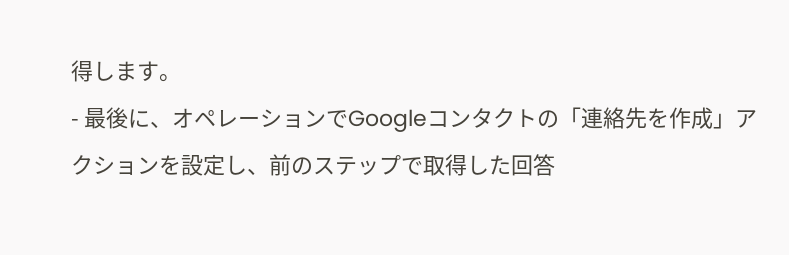得します。
- 最後に、オペレーションでGoogleコンタクトの「連絡先を作成」アクションを設定し、前のステップで取得した回答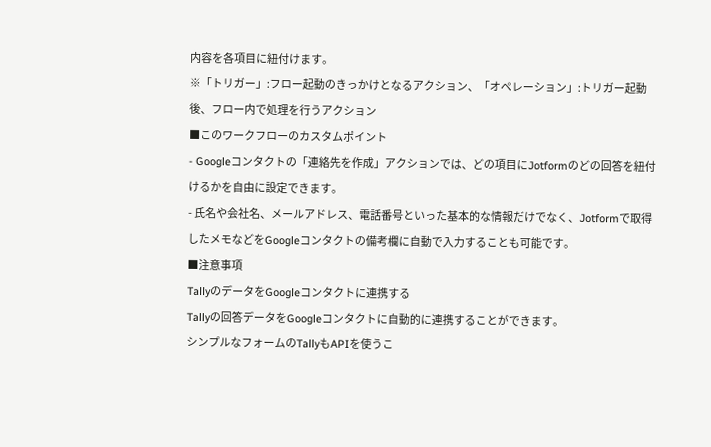内容を各項目に紐付けます。
※「トリガー」:フロー起動のきっかけとなるアクション、「オペレーション」:トリガー起動後、フロー内で処理を行うアクション
■このワークフローのカスタムポイント
- Googleコンタクトの「連絡先を作成」アクションでは、どの項目にJotformのどの回答を紐付けるかを自由に設定できます。
- 氏名や会社名、メールアドレス、電話番号といった基本的な情報だけでなく、Jotformで取得したメモなどをGoogleコンタクトの備考欄に自動で入力することも可能です。
■注意事項
TallyのデータをGoogleコンタクトに連携する
Tallyの回答データをGoogleコンタクトに自動的に連携することができます。
シンプルなフォームのTallyもAPIを使うこ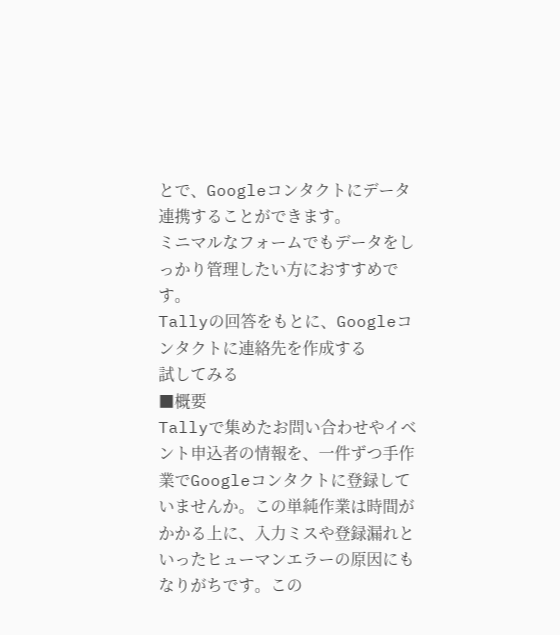とで、Googleコンタクトにデータ連携することができます。
ミニマルなフォームでもデータをしっかり管理したい方におすすめです。
Tallyの回答をもとに、Googleコンタクトに連絡先を作成する
試してみる
■概要
Tallyで集めたお問い合わせやイベント申込者の情報を、一件ずつ手作業でGoogleコンタクトに登録していませんか。この単純作業は時間がかかる上に、入力ミスや登録漏れといったヒューマンエラーの原因にもなりがちです。この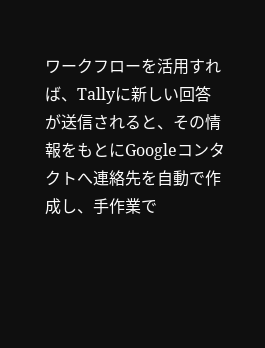ワークフローを活用すれば、Tallyに新しい回答が送信されると、その情報をもとにGoogleコンタクトへ連絡先を自動で作成し、手作業で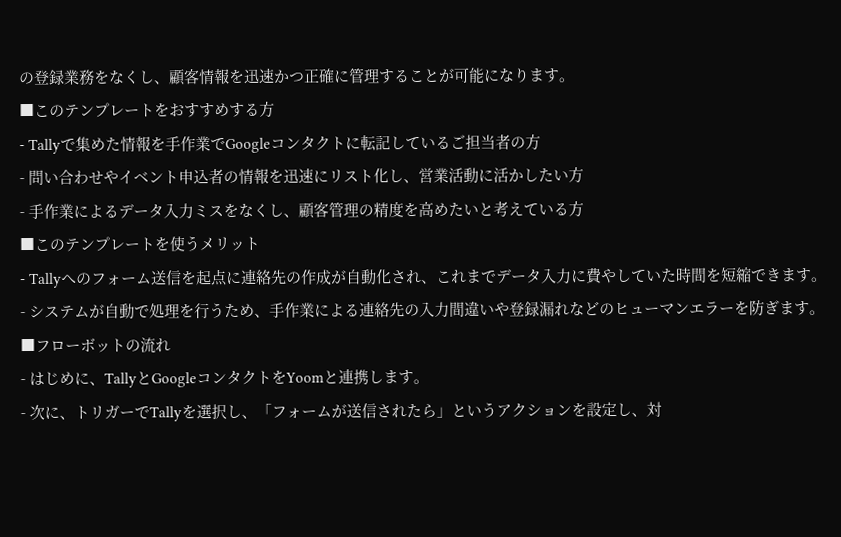の登録業務をなくし、顧客情報を迅速かつ正確に管理することが可能になります。
■このテンプレートをおすすめする方
- Tallyで集めた情報を手作業でGoogleコンタクトに転記しているご担当者の方
- 問い合わせやイベント申込者の情報を迅速にリスト化し、営業活動に活かしたい方
- 手作業によるデータ入力ミスをなくし、顧客管理の精度を高めたいと考えている方
■このテンプレートを使うメリット
- Tallyへのフォーム送信を起点に連絡先の作成が自動化され、これまでデータ入力に費やしていた時間を短縮できます。
- システムが自動で処理を行うため、手作業による連絡先の入力間違いや登録漏れなどのヒューマンエラーを防ぎます。
■フローボットの流れ
- はじめに、TallyとGoogleコンタクトをYoomと連携します。
- 次に、トリガーでTallyを選択し、「フォームが送信されたら」というアクションを設定し、対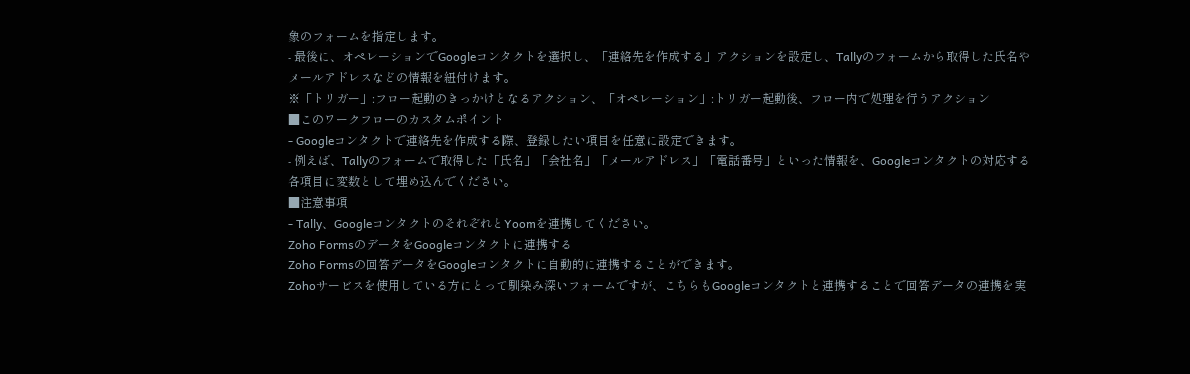象のフォームを指定します。
- 最後に、オペレーションでGoogleコンタクトを選択し、「連絡先を作成する」アクションを設定し、Tallyのフォームから取得した氏名やメールアドレスなどの情報を紐付けます。
※「トリガー」:フロー起動のきっかけとなるアクション、「オペレーション」:トリガー起動後、フロー内で処理を行うアクション
■このワークフローのカスタムポイント
- Googleコンタクトで連絡先を作成する際、登録したい項目を任意に設定できます。
- 例えば、Tallyのフォームで取得した「氏名」「会社名」「メールアドレス」「電話番号」といった情報を、Googleコンタクトの対応する各項目に変数として埋め込んでください。
■注意事項
- Tally、GoogleコンタクトのそれぞれとYoomを連携してください。
Zoho FormsのデータをGoogleコンタクトに連携する
Zoho Formsの回答データをGoogleコンタクトに自動的に連携することができます。
Zohoサービスを使用している方にとって馴染み深いフォームですが、こちらもGoogleコンタクトと連携することで回答データの連携を実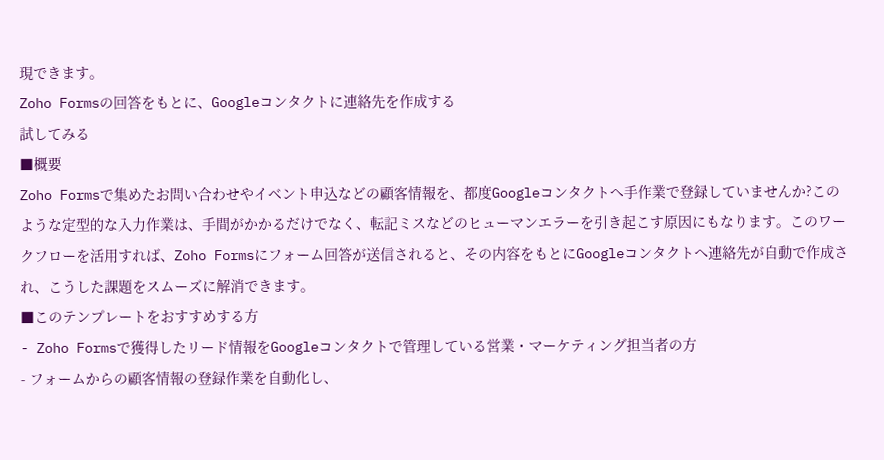現できます。
Zoho Formsの回答をもとに、Googleコンタクトに連絡先を作成する
試してみる
■概要
Zoho Formsで集めたお問い合わせやイベント申込などの顧客情報を、都度Googleコンタクトへ手作業で登録していませんか?このような定型的な入力作業は、手間がかかるだけでなく、転記ミスなどのヒューマンエラーを引き起こす原因にもなります。このワークフローを活用すれば、Zoho Formsにフォーム回答が送信されると、その内容をもとにGoogleコンタクトへ連絡先が自動で作成され、こうした課題をスムーズに解消できます。
■このテンプレートをおすすめする方
- Zoho Formsで獲得したリード情報をGoogleコンタクトで管理している営業・マーケティング担当者の方
- フォームからの顧客情報の登録作業を自動化し、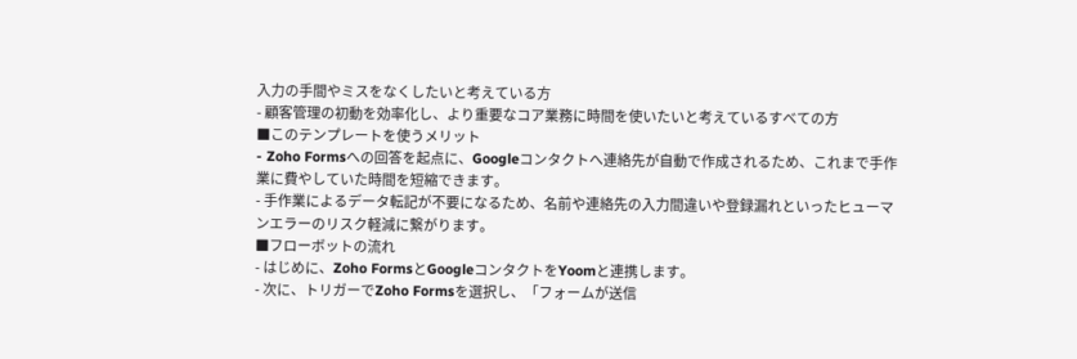入力の手間やミスをなくしたいと考えている方
- 顧客管理の初動を効率化し、より重要なコア業務に時間を使いたいと考えているすべての方
■このテンプレートを使うメリット
- Zoho Formsへの回答を起点に、Googleコンタクトへ連絡先が自動で作成されるため、これまで手作業に費やしていた時間を短縮できます。
- 手作業によるデータ転記が不要になるため、名前や連絡先の入力間違いや登録漏れといったヒューマンエラーのリスク軽減に繋がります。
■フローボットの流れ
- はじめに、Zoho FormsとGoogleコンタクトをYoomと連携します。
- 次に、トリガーでZoho Formsを選択し、「フォームが送信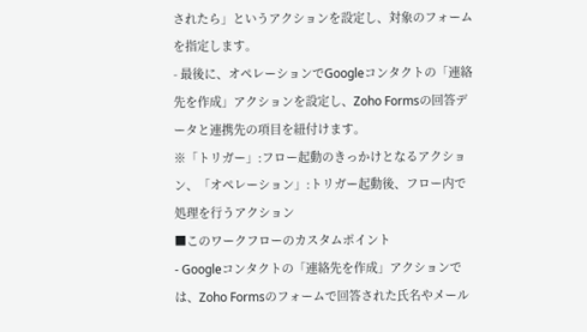されたら」というアクションを設定し、対象のフォームを指定します。
- 最後に、オペレーションでGoogleコンタクトの「連絡先を作成」アクションを設定し、Zoho Formsの回答データと連携先の項目を紐付けます。
※「トリガー」:フロー起動のきっかけとなるアクション、「オペレーション」:トリガー起動後、フロー内で処理を行うアクション
■このワークフローのカスタムポイント
- Googleコンタクトの「連絡先を作成」アクションでは、Zoho Formsのフォームで回答された氏名やメール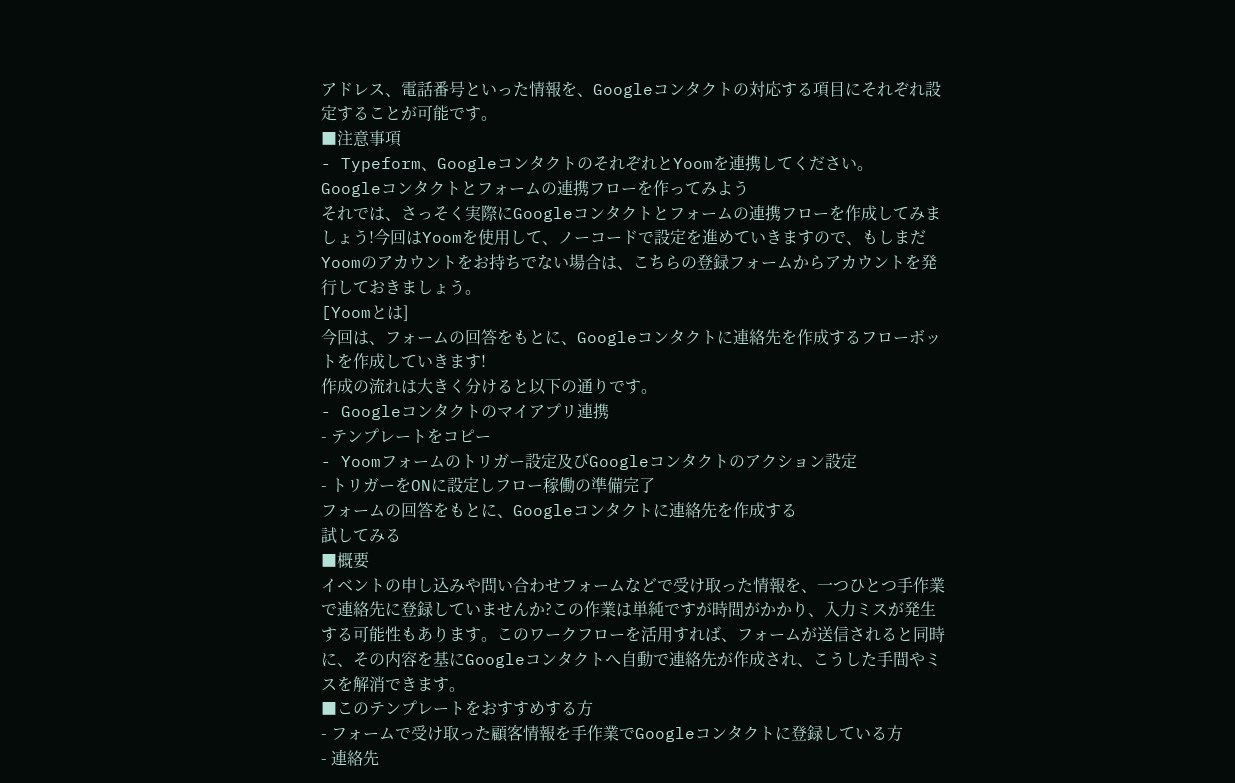アドレス、電話番号といった情報を、Googleコンタクトの対応する項目にそれぞれ設定することが可能です。
■注意事項
- Typeform、GoogleコンタクトのそれぞれとYoomを連携してください。
Googleコンタクトとフォームの連携フローを作ってみよう
それでは、さっそく実際にGoogleコンタクトとフォームの連携フローを作成してみましょう!今回はYoomを使用して、ノーコードで設定を進めていきますので、もしまだYoomのアカウントをお持ちでない場合は、こちらの登録フォームからアカウントを発行しておきましょう。
[Yoomとは]
今回は、フォームの回答をもとに、Googleコンタクトに連絡先を作成するフローボットを作成していきます!
作成の流れは大きく分けると以下の通りです。
- Googleコンタクトのマイアプリ連携
- テンプレートをコピー
- Yoomフォームのトリガー設定及びGoogleコンタクトのアクション設定
- トリガーをONに設定しフロー稼働の準備完了
フォームの回答をもとに、Googleコンタクトに連絡先を作成する
試してみる
■概要
イベントの申し込みや問い合わせフォームなどで受け取った情報を、一つひとつ手作業で連絡先に登録していませんか?この作業は単純ですが時間がかかり、入力ミスが発生する可能性もあります。このワークフローを活用すれば、フォームが送信されると同時に、その内容を基にGoogleコンタクトへ自動で連絡先が作成され、こうした手間やミスを解消できます。
■このテンプレートをおすすめする方
- フォームで受け取った顧客情報を手作業でGoogleコンタクトに登録している方
- 連絡先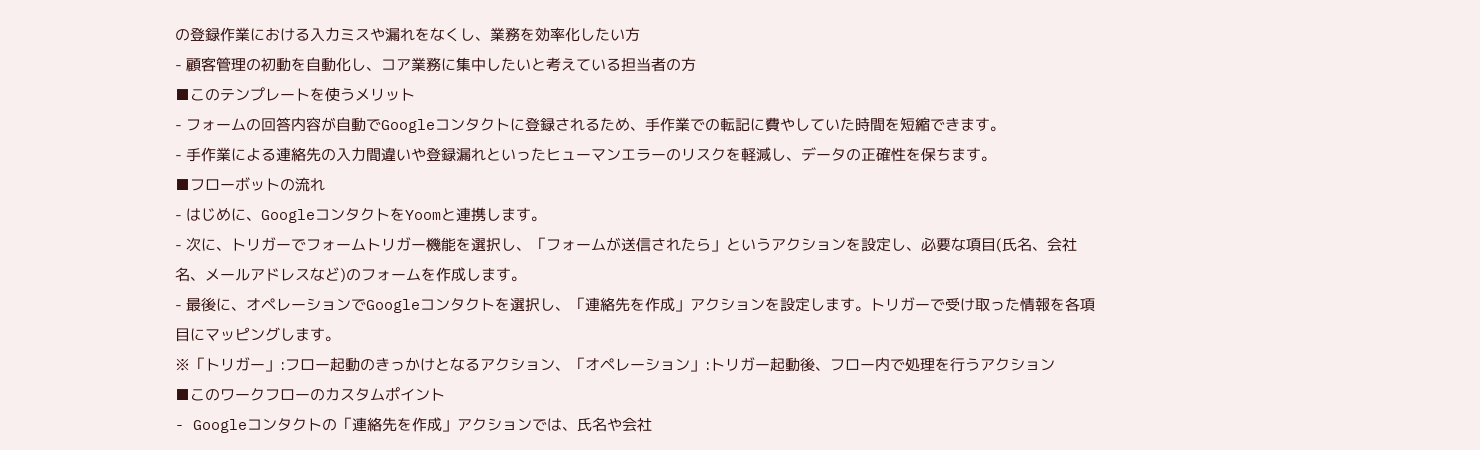の登録作業における入力ミスや漏れをなくし、業務を効率化したい方
- 顧客管理の初動を自動化し、コア業務に集中したいと考えている担当者の方
■このテンプレートを使うメリット
- フォームの回答内容が自動でGoogleコンタクトに登録されるため、手作業での転記に費やしていた時間を短縮できます。
- 手作業による連絡先の入力間違いや登録漏れといったヒューマンエラーのリスクを軽減し、データの正確性を保ちます。
■フローボットの流れ
- はじめに、GoogleコンタクトをYoomと連携します。
- 次に、トリガーでフォームトリガー機能を選択し、「フォームが送信されたら」というアクションを設定し、必要な項目(氏名、会社名、メールアドレスなど)のフォームを作成します。
- 最後に、オペレーションでGoogleコンタクトを選択し、「連絡先を作成」アクションを設定します。トリガーで受け取った情報を各項目にマッピングします。
※「トリガー」:フロー起動のきっかけとなるアクション、「オペレーション」:トリガー起動後、フロー内で処理を行うアクション
■このワークフローのカスタムポイント
- Googleコンタクトの「連絡先を作成」アクションでは、氏名や会社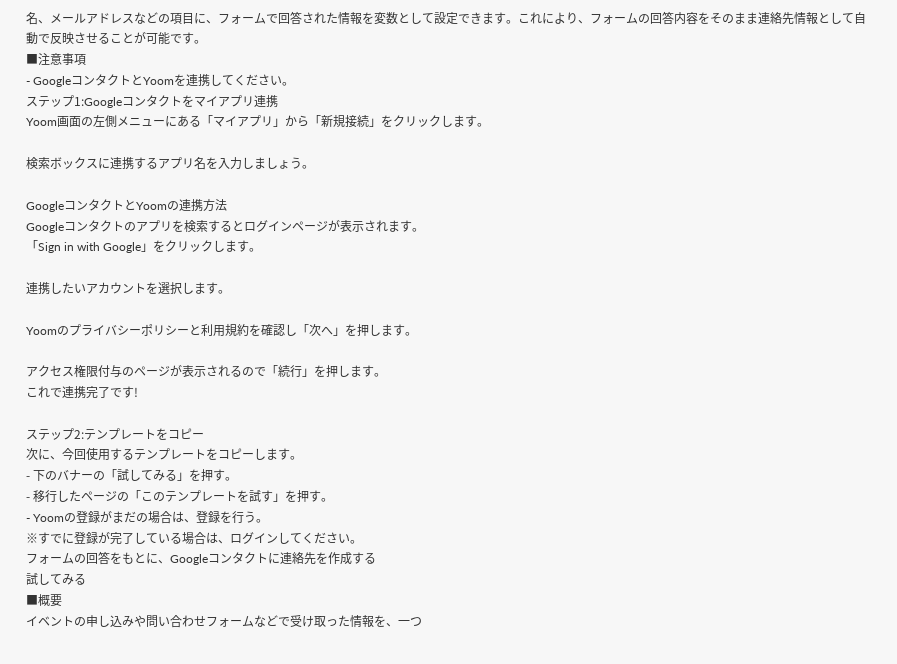名、メールアドレスなどの項目に、フォームで回答された情報を変数として設定できます。これにより、フォームの回答内容をそのまま連絡先情報として自動で反映させることが可能です。
■注意事項
- GoogleコンタクトとYoomを連携してください。
ステップ1:Googleコンタクトをマイアプリ連携
Yoom画面の左側メニューにある「マイアプリ」から「新規接続」をクリックします。

検索ボックスに連携するアプリ名を入力しましょう。

GoogleコンタクトとYoomの連携方法
Googleコンタクトのアプリを検索するとログインページが表示されます。
「Sign in with Google」をクリックします。

連携したいアカウントを選択します。

Yoomのプライバシーポリシーと利用規約を確認し「次へ」を押します。

アクセス権限付与のページが表示されるので「続行」を押します。
これで連携完了です!

ステップ2:テンプレートをコピー
次に、今回使用するテンプレートをコピーします。
- 下のバナーの「試してみる」を押す。
- 移行したページの「このテンプレートを試す」を押す。
- Yoomの登録がまだの場合は、登録を行う。
※すでに登録が完了している場合は、ログインしてください。
フォームの回答をもとに、Googleコンタクトに連絡先を作成する
試してみる
■概要
イベントの申し込みや問い合わせフォームなどで受け取った情報を、一つ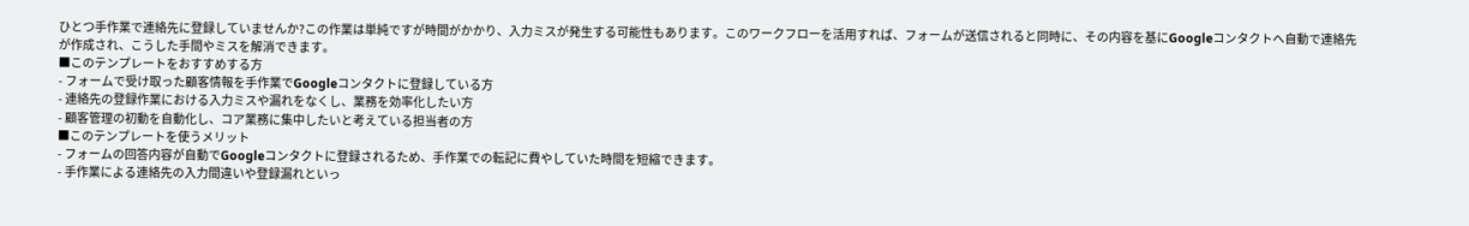ひとつ手作業で連絡先に登録していませんか?この作業は単純ですが時間がかかり、入力ミスが発生する可能性もあります。このワークフローを活用すれば、フォームが送信されると同時に、その内容を基にGoogleコンタクトへ自動で連絡先が作成され、こうした手間やミスを解消できます。
■このテンプレートをおすすめする方
- フォームで受け取った顧客情報を手作業でGoogleコンタクトに登録している方
- 連絡先の登録作業における入力ミスや漏れをなくし、業務を効率化したい方
- 顧客管理の初動を自動化し、コア業務に集中したいと考えている担当者の方
■このテンプレートを使うメリット
- フォームの回答内容が自動でGoogleコンタクトに登録されるため、手作業での転記に費やしていた時間を短縮できます。
- 手作業による連絡先の入力間違いや登録漏れといっ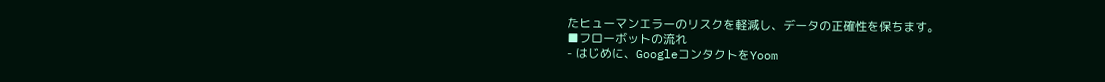たヒューマンエラーのリスクを軽減し、データの正確性を保ちます。
■フローボットの流れ
- はじめに、GoogleコンタクトをYoom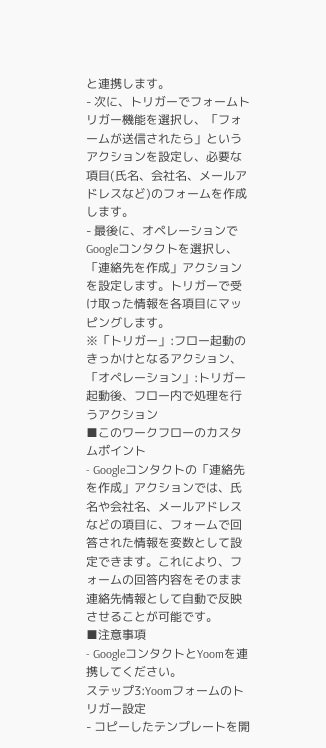と連携します。
- 次に、トリガーでフォームトリガー機能を選択し、「フォームが送信されたら」というアクションを設定し、必要な項目(氏名、会社名、メールアドレスなど)のフォームを作成します。
- 最後に、オペレーションでGoogleコンタクトを選択し、「連絡先を作成」アクションを設定します。トリガーで受け取った情報を各項目にマッピングします。
※「トリガー」:フロー起動のきっかけとなるアクション、「オペレーション」:トリガー起動後、フロー内で処理を行うアクション
■このワークフローのカスタムポイント
- Googleコンタクトの「連絡先を作成」アクションでは、氏名や会社名、メールアドレスなどの項目に、フォームで回答された情報を変数として設定できます。これにより、フォームの回答内容をそのまま連絡先情報として自動で反映させることが可能です。
■注意事項
- GoogleコンタクトとYoomを連携してください。
ステップ3:Yoomフォームのトリガー設定
- コピーしたテンプレートを開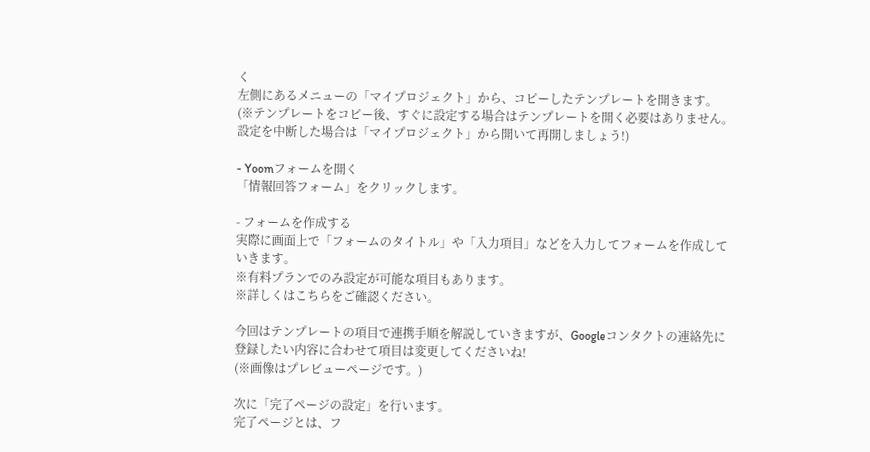く
左側にあるメニューの「マイプロジェクト」から、コピーしたテンプレートを開きます。
(※テンプレートをコピー後、すぐに設定する場合はテンプレートを開く必要はありません。設定を中断した場合は「マイプロジェクト」から開いて再開しましょう!)

- Yoomフォームを開く
「情報回答フォーム」をクリックします。

- フォームを作成する
実際に画面上で「フォームのタイトル」や「入力項目」などを入力してフォームを作成していきます。
※有料プランでのみ設定が可能な項目もあります。
※詳しくはこちらをご確認ください。

今回はテンプレートの項目で連携手順を解説していきますが、Googleコンタクトの連絡先に登録したい内容に合わせて項目は変更してくださいね!
(※画像はプレビューページです。)

次に「完了ページの設定」を行います。
完了ページとは、フ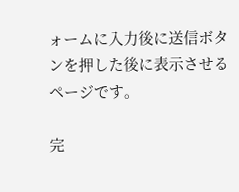ォームに入力後に送信ボタンを押した後に表示させるページです。

完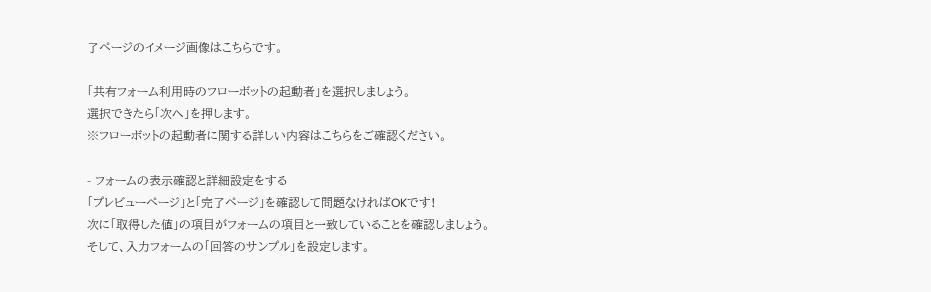了ページのイメージ画像はこちらです。

「共有フォーム利用時のフローボットの起動者」を選択しましょう。
選択できたら「次へ」を押します。
※フローボットの起動者に関する詳しい内容はこちらをご確認ください。

- フォームの表示確認と詳細設定をする
「プレビューページ」と「完了ページ」を確認して問題なければOKです!
次に「取得した値」の項目がフォームの項目と一致していることを確認しましょう。
そして、入力フォームの「回答のサンプル」を設定します。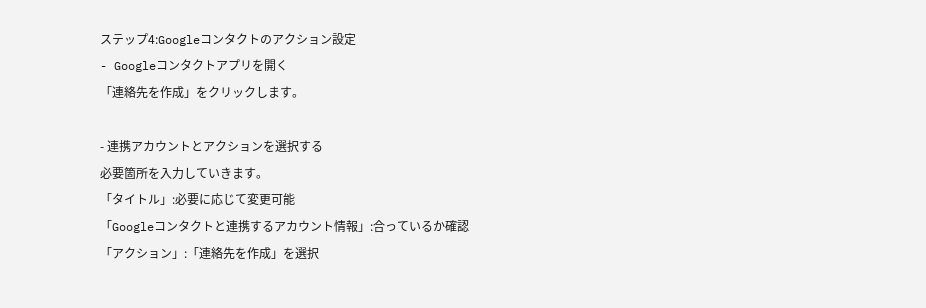ステップ4:Googleコンタクトのアクション設定
- Googleコンタクトアプリを開く
「連絡先を作成」をクリックします。

- 連携アカウントとアクションを選択する
必要箇所を入力していきます。
「タイトル」:必要に応じて変更可能
「Googleコンタクトと連携するアカウント情報」:合っているか確認
「アクション」:「連絡先を作成」を選択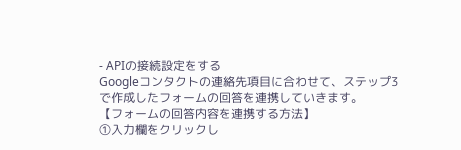- APIの接続設定をする
Googleコンタクトの連絡先項目に合わせて、ステップ3で作成したフォームの回答を連携していきます。
【フォームの回答内容を連携する方法】
①入力欄をクリックし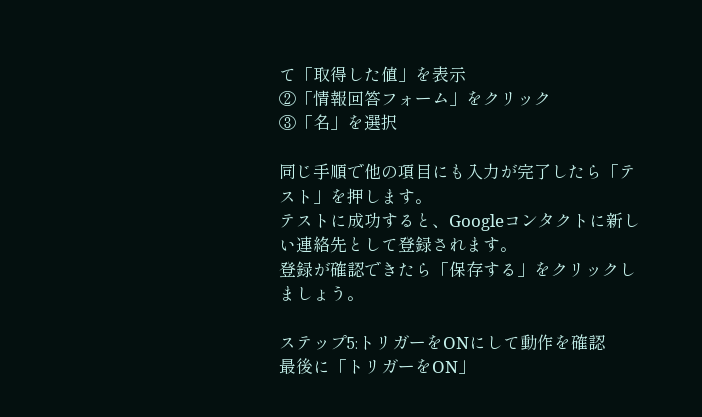て「取得した値」を表示
②「情報回答フォーム」をクリック
③「名」を選択

同じ手順で他の項目にも入力が完了したら「テスト」を押します。
テストに成功すると、Googleコンタクトに新しい連絡先として登録されます。
登録が確認できたら「保存する」をクリックしましょう。

ステップ5:トリガーをONにして動作を確認
最後に「トリガーをON」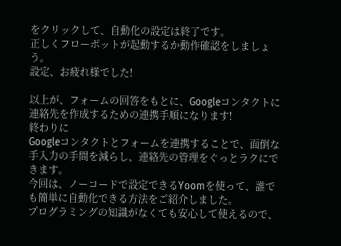をクリックして、自動化の設定は終了です。
正しくフローボットが起動するか動作確認をしましょう。
設定、お疲れ様でした!

以上が、フォームの回答をもとに、Googleコンタクトに連絡先を作成するための連携手順になります!
終わりに
Googleコンタクトとフォームを連携することで、面倒な手入力の手間を減らし、連絡先の管理をぐっとラクにできます。
今回は、ノーコードで設定できるYoomを使って、誰でも簡単に自動化できる方法をご紹介しました。
プログラミングの知識がなくても安心して使えるので、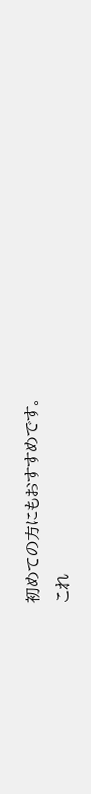初めての方にもおすすめです。
これ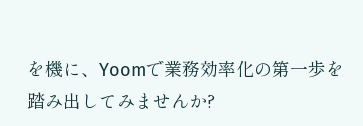を機に、Yoomで業務効率化の第一歩を踏み出してみませんか?